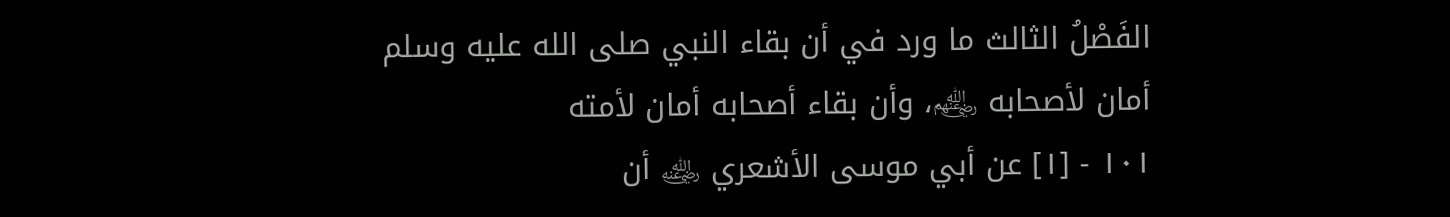الفَصْلُ الثالث ما ورد في أن بقاء النبي صلى الله عليه وسلم أمان لأصحابه ﵃، وأن بقاء أصحابه أمان لأمته
١٠١ - [١] عن أبي موسى الأشعري ﵁ أن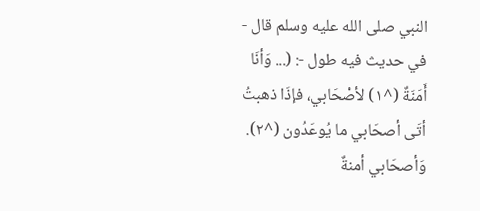النبي صلى الله عليه وسلم قال - في حديث فيه طول -: (... وَأنَا أَمَنَةٌ (^١) لأصْحَابي، فإذَا ذهبتُ أتَى أصحَابي ما يُوعَدُون (^٢). وَأصحَابي أمنةٌ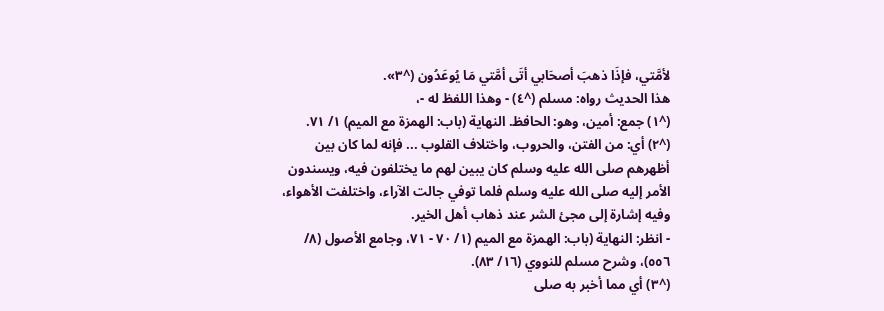لأمَّتي، فإذَا ذهبَ أصحَابي أتَى أمَّتي مَا يُوعَدُون (^٣».
هذا الحديث رواه: مسلم (^٤) - وهذا اللفظ له -،
(^١) جمع: أمين، وهو: الحافظ. النهاية (باب: الهمزة مع الميم) ١/ ٧١.
(^٢) أي: من الفتن، والحروب، واختلاف القلوب ... فإنه لما كان بين أظهرهم صلى الله عليه وسلم كان يبين لهم ما يختلفون فيه، ويسندون الأمر إليه صلى الله عليه وسلم فلما توفي جالت الآراء، واختلفت الأهواء، وفيه إشارة إلى مجئ الشر عند ذهاب أهل الخير.
- انظر: النهاية (باب: الهمزة مع الميم (١/ ٧٠ - ٧١، وجامع الأصول (٨/ ٥٥٦)، وشرح مسلم للنووي (١٦/ ٨٣).
(^٣) أي مما أخبر به صلى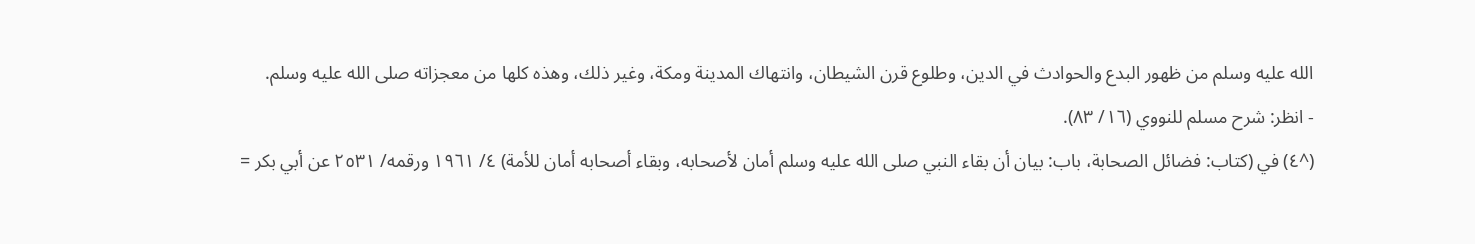الله عليه وسلم من ظهور البدع والحوادث في الدين، وطلوع قرن الشيطان، وانتهاك المدينة ومكة، وغير ذلك، وهذه كلها من معجزاته صلى الله عليه وسلم.
- انظر: شرح مسلم للنووي (١٦/ ٨٣).
(^٤) في (كتاب: فضائل الصحابة، باب: بيان أن بقاء النبي صلى الله عليه وسلم أمان لأصحابه، وبقاء أصحابه أمان للأمة) ٤/ ١٩٦١ ورقمه/ ٢٥٣١ عن أبي بكر =